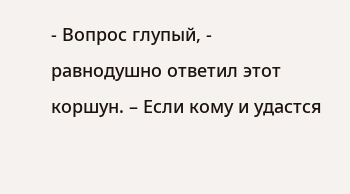- Вопрос глупый, - равнодушно ответил этот коршун. – Если кому и удастся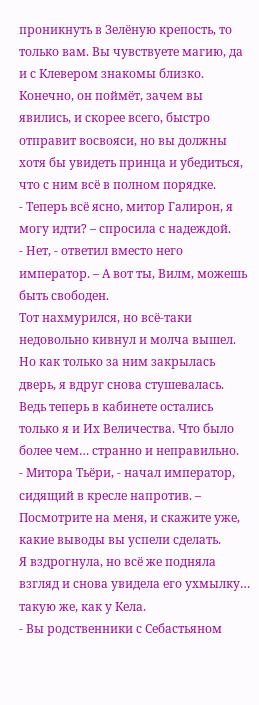проникнуть в Зелёную крепость, то только вам. Вы чувствуете магию, да и с Клевером знакомы близко. Конечно, он поймёт, зачем вы явились, и скорее всего, быстро отправит восвояси, но вы должны хотя бы увидеть принца и убедиться, что с ним всё в полном порядке.
- Теперь всё ясно, митор Галирон, я могу идти? – спросила с надеждой.
- Нет, - ответил вместо него император. – А вот ты, Вилм, можешь быть свободен.
Тот нахмурился, но всё-таки недовольно кивнул и молча вышел. Но как только за ним закрылась дверь, я вдруг снова стушевалась. Ведь теперь в кабинете остались только я и Их Величества. Что было более чем… странно и неправильно.
- Митора Тьёри, - начал император, сидящий в кресле напротив. – Посмотрите на меня, и скажите уже, какие выводы вы успели сделать.
Я вздрогнула, но всё же подняла взгляд и снова увидела его ухмылку… такую же, как у Кела.
- Вы родственники с Себастьяном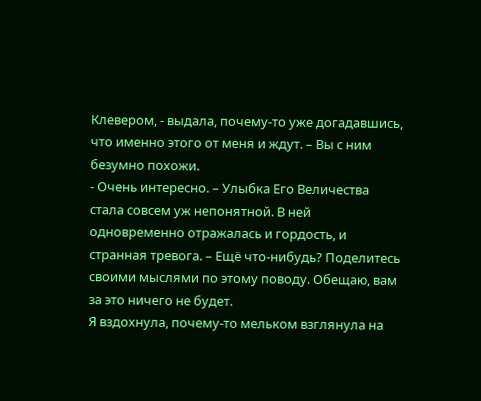Клевером, - выдала, почему-то уже догадавшись, что именно этого от меня и ждут. – Вы с ним безумно похожи.
- Очень интересно. – Улыбка Его Величества стала совсем уж непонятной. В ней одновременно отражалась и гордость, и странная тревога. – Ещё что-нибудь? Поделитесь своими мыслями по этому поводу. Обещаю, вам за это ничего не будет.
Я вздохнула, почему-то мельком взглянула на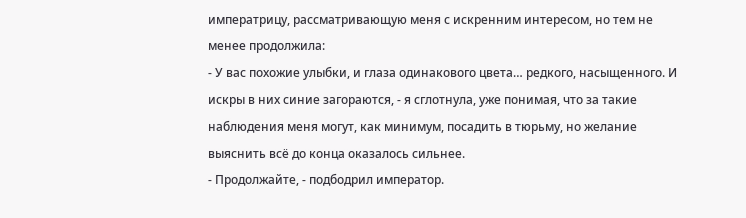императрицу, рассматривающую меня с искренним интересом, но тем не менее продолжила:
- У вас похожие улыбки, и глаза одинакового цвета… редкого, насыщенного. И искры в них синие загораются, - я сглотнула, уже понимая, что за такие наблюдения меня могут, как минимум, посадить в тюрьму, но желание выяснить всё до конца оказалось сильнее.
- Продолжайте, - подбодрил император.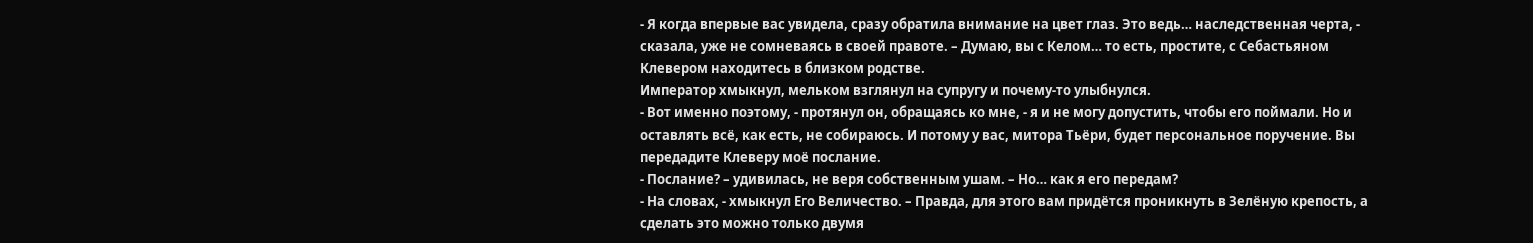- Я когда впервые вас увидела, сразу обратила внимание на цвет глаз. Это ведь… наследственная черта, - сказала, уже не сомневаясь в своей правоте. – Думаю, вы с Келом… то есть, простите, с Себастьяном Клевером находитесь в близком родстве.
Император хмыкнул, мельком взглянул на супругу и почему-то улыбнулся.
- Вот именно поэтому, - протянул он, обращаясь ко мне, - я и не могу допустить, чтобы его поймали. Но и оставлять всё, как есть, не собираюсь. И потому у вас, митора Тьёри, будет персональное поручение. Вы передадите Клеверу моё послание.
- Послание? – удивилась, не веря собственным ушам. – Но… как я его передам?
- На словах, - хмыкнул Его Величество. – Правда, для этого вам придётся проникнуть в Зелёную крепость, а сделать это можно только двумя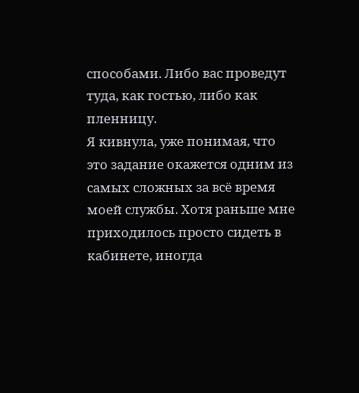способами. Либо вас проведут туда, как гостью, либо как пленницу.
Я кивнула, уже понимая, что это задание окажется одним из самых сложных за всё время моей службы. Хотя раньше мне приходилось просто сидеть в кабинете, иногда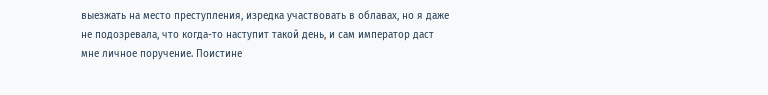выезжать на место преступления, изредка участвовать в облавах, но я даже не подозревала, что когда-то наступит такой день, и сам император даст мне личное поручение. Поистине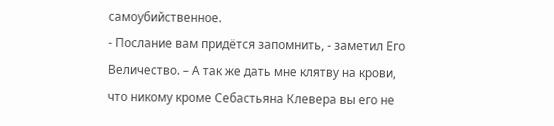самоубийственное.
- Послание вам придётся запомнить, - заметил Его Величество. – А так же дать мне клятву на крови, что никому кроме Себастьяна Клевера вы его не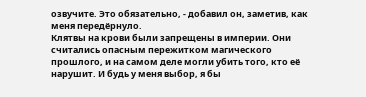озвучите. Это обязательно, - добавил он, заметив, как меня передёрнуло.
Клятвы на крови были запрещены в империи. Они считались опасным пережитком магического прошлого, и на самом деле могли убить того, кто её нарушит. И будь у меня выбор, я бы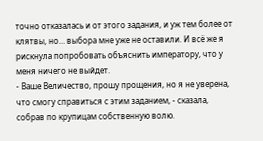точно отказалась и от этого задания, и уж тем более от клятвы, но… выбора мне уже не оставили. И всё же я рискнула попробовать объяснить императору, что у меня ничего не выйдет.
- Ваше Величество, прошу прощения, но я не уверена, что смогу справиться с этим заданием, - сказала, собрав по крупицам собственную волю.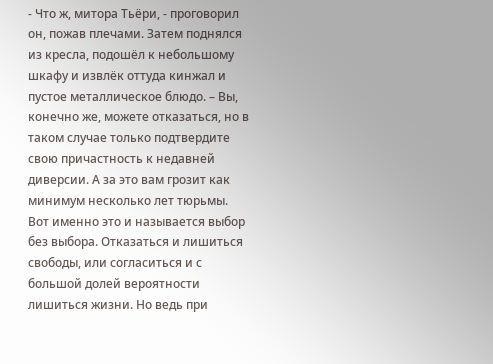- Что ж, митора Тьёри, - проговорил он, пожав плечами. Затем поднялся из кресла, подошёл к небольшому шкафу и извлёк оттуда кинжал и пустое металлическое блюдо. – Вы, конечно же, можете отказаться, но в таком случае только подтвердите свою причастность к недавней диверсии. А за это вам грозит как минимум несколько лет тюрьмы.
Вот именно это и называется выбор без выбора. Отказаться и лишиться свободы, или согласиться и с большой долей вероятности лишиться жизни. Но ведь при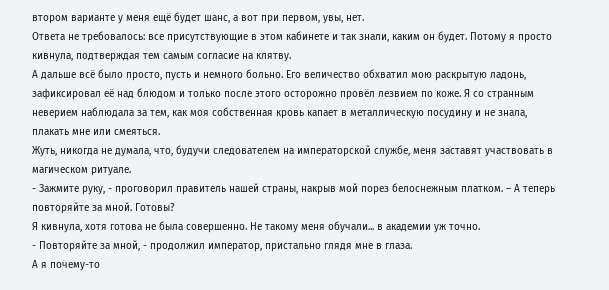втором варианте у меня ещё будет шанс, а вот при первом, увы, нет.
Ответа не требовалось: все присутствующие в этом кабинете и так знали, каким он будет. Потому я просто кивнула, подтверждая тем самым согласие на клятву.
А дальше всё было просто, пусть и немного больно. Его величество обхватил мою раскрытую ладонь, зафиксировал её над блюдом и только после этого осторожно провёл лезвием по коже. Я со странным неверием наблюдала за тем, как моя собственная кровь капает в металлическую посудину и не знала, плакать мне или смеяться.
Жуть, никогда не думала, что, будучи следователем на императорской службе, меня заставят участвовать в магическом ритуале.
- Зажмите руку, - проговорил правитель нашей страны, накрыв мой порез белоснежным платком. – А теперь повторяйте за мной. Готовы?
Я кивнула, хотя готова не была совершенно. Не такому меня обучали... в академии уж точно.
- Повторяйте за мной, - продолжил император, пристально глядя мне в глаза.
А я почему-то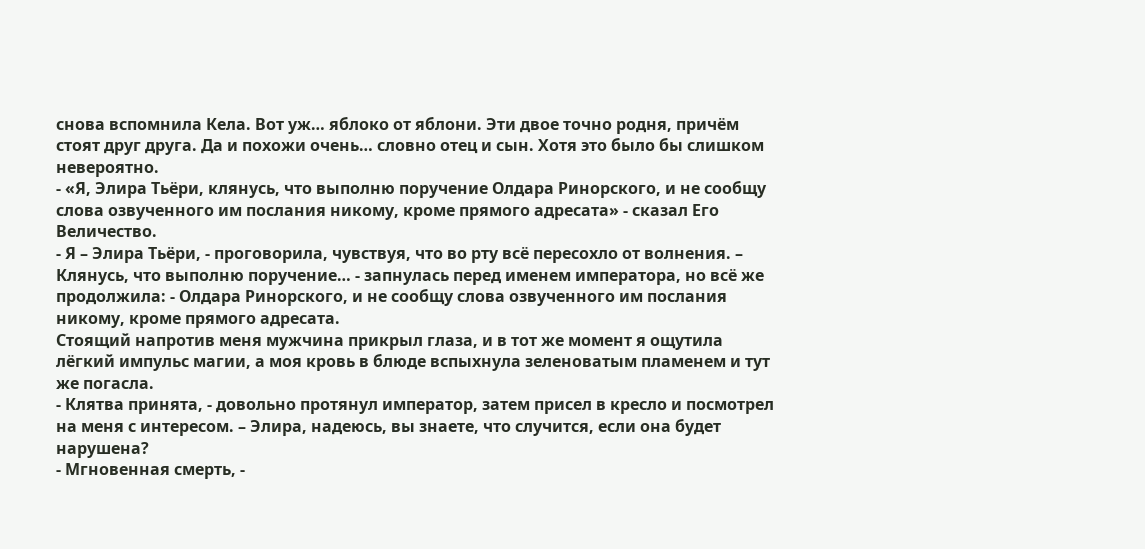снова вспомнила Кела. Вот уж… яблоко от яблони. Эти двое точно родня, причём стоят друг друга. Да и похожи очень… словно отец и сын. Хотя это было бы слишком невероятно.
- «Я, Элира Тьёри, клянусь, что выполню поручение Олдара Ринорского, и не сообщу слова озвученного им послания никому, кроме прямого адресата» - сказал Его Величество.
- Я – Элира Тьёри, - проговорила, чувствуя, что во рту всё пересохло от волнения. – Клянусь, что выполню поручение… - запнулась перед именем императора, но всё же продолжила: - Олдара Ринорского, и не сообщу слова озвученного им послания никому, кроме прямого адресата.
Стоящий напротив меня мужчина прикрыл глаза, и в тот же момент я ощутила лёгкий импульс магии, а моя кровь в блюде вспыхнула зеленоватым пламенем и тут же погасла.
- Клятва принята, - довольно протянул император, затем присел в кресло и посмотрел на меня с интересом. – Элира, надеюсь, вы знаете, что случится, если она будет нарушена?
- Мгновенная смерть, -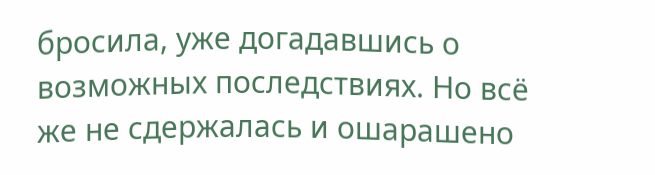бросила, уже догадавшись о возможных последствиях. Но всё же не сдержалась и ошарашено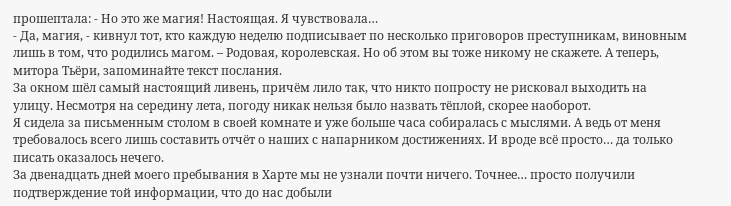прошептала: - Но это же магия! Настоящая. Я чувствовала…
- Да, магия, - кивнул тот, кто каждую неделю подписывает по несколько приговоров преступникам, виновным лишь в том, что родились магом. – Родовая, королевская. Но об этом вы тоже никому не скажете. А теперь, митора Тьёри, запоминайте текст послания.
За окном шёл самый настоящий ливень, причём лило так, что никто попросту не рисковал выходить на улицу. Несмотря на середину лета, погоду никак нельзя было назвать тёплой, скорее наоборот.
Я сидела за письменным столом в своей комнате и уже больше часа собиралась с мыслями. А ведь от меня требовалось всего лишь составить отчёт о наших с напарником достижениях. И вроде всё просто… да только писать оказалось нечего.
За двенадцать дней моего пребывания в Харте мы не узнали почти ничего. Точнее… просто получили подтверждение той информации, что до нас добыли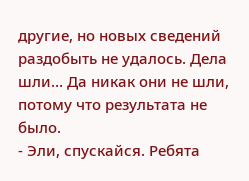другие, но новых сведений раздобыть не удалось. Дела шли… Да никак они не шли, потому что результата не было.
- Эли, спускайся. Ребята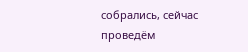собрались, сейчас проведём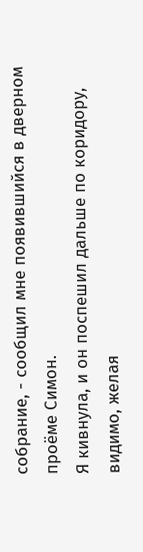собрание, - сообщил мне появившийся в дверном проёме Симон.
Я кивнула, и он поспешил дальше по коридору, видимо, желая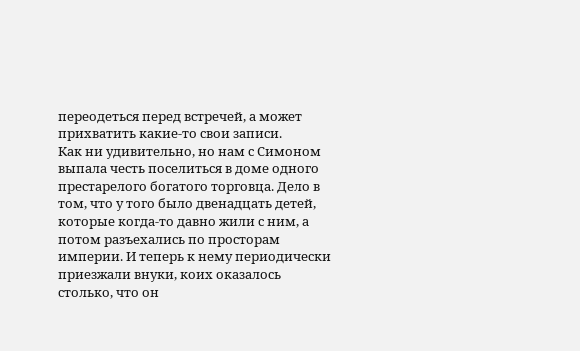переодеться перед встречей, а может прихватить какие-то свои записи.
Как ни удивительно, но нам с Симоном выпала честь поселиться в доме одного престарелого богатого торговца. Дело в том, что у того было двенадцать детей, которые когда-то давно жили с ним, а потом разъехались по просторам империи. И теперь к нему периодически приезжали внуки, коих оказалось столько, что он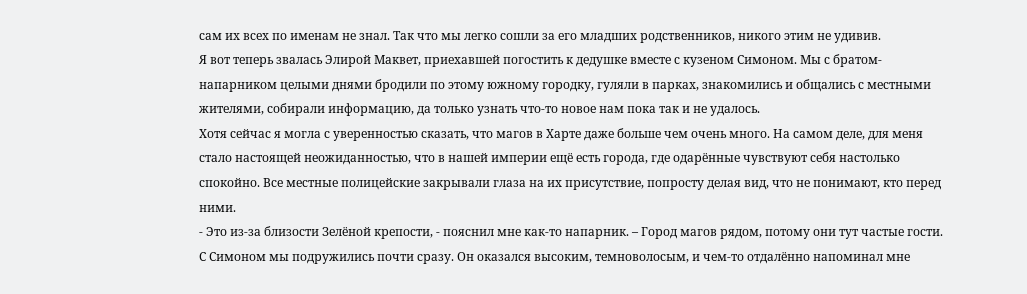сам их всех по именам не знал. Так что мы легко сошли за его младших родственников, никого этим не удивив.
Я вот теперь звалась Элирой Маквет, приехавшей погостить к дедушке вместе с кузеном Симоном. Мы с братом-напарником целыми днями бродили по этому южному городку, гуляли в парках, знакомились и общались с местными жителями, собирали информацию, да только узнать что-то новое нам пока так и не удалось.
Хотя сейчас я могла с уверенностью сказать, что магов в Харте даже больше чем очень много. На самом деле, для меня стало настоящей неожиданностью, что в нашей империи ещё есть города, где одарённые чувствуют себя настолько спокойно. Все местные полицейские закрывали глаза на их присутствие, попросту делая вид, что не понимают, кто перед ними.
- Это из-за близости Зелёной крепости, - пояснил мне как-то напарник. – Город магов рядом, потому они тут частые гости.
С Симоном мы подружились почти сразу. Он оказался высоким, темноволосым, и чем-то отдалённо напоминал мне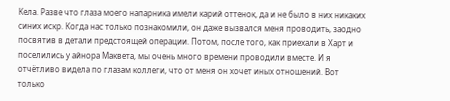Кела. Разве что глаза моего напарника имели карий оттенок, да и не было в них никаких синих искр. Когда нас только познакомили, он даже вызвался меня проводить, заодно посвятив в детали предстоящей операции. Потом, после того, как приехали в Харт и поселились у айнора Маквета, мы очень много времени проводили вместе. И я отчётливо видела по глазам коллеги, что от меня он хочет иных отношений. Вот только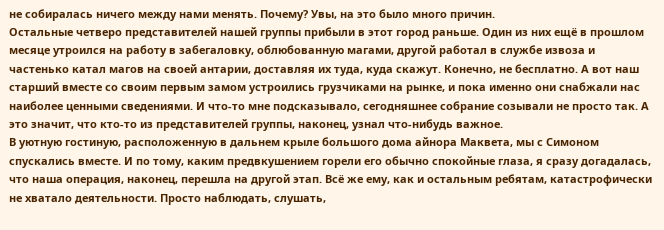не собиралась ничего между нами менять. Почему? Увы, на это было много причин.
Остальные четверо представителей нашей группы прибыли в этот город раньше. Один из них ещё в прошлом месяце утроился на работу в забегаловку, облюбованную магами, другой работал в службе извоза и частенько катал магов на своей антарии, доставляя их туда, куда скажут. Конечно, не бесплатно. А вот наш старший вместе со своим первым замом устроились грузчиками на рынке, и пока именно они снабжали нас наиболее ценными сведениями. И что-то мне подсказывало, сегодняшнее собрание созывали не просто так. А это значит, что кто-то из представителей группы, наконец, узнал что-нибудь важное.
В уютную гостиную, расположенную в дальнем крыле большого дома айнора Маквета, мы с Симоном спускались вместе. И по тому, каким предвкушением горели его обычно спокойные глаза, я сразу догадалась, что наша операция, наконец, перешла на другой этап. Всё же ему, как и остальным ребятам, катастрофически не хватало деятельности. Просто наблюдать, слушать,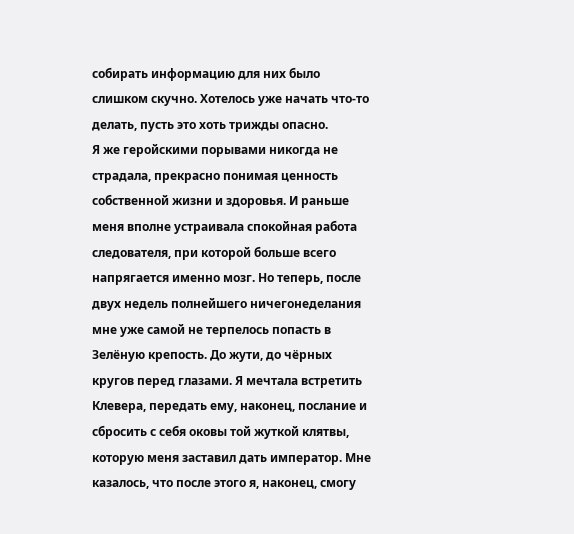собирать информацию для них было слишком скучно. Хотелось уже начать что-то делать, пусть это хоть трижды опасно.
Я же геройскими порывами никогда не страдала, прекрасно понимая ценность собственной жизни и здоровья. И раньше меня вполне устраивала спокойная работа следователя, при которой больше всего напрягается именно мозг. Но теперь, после двух недель полнейшего ничегонеделания мне уже самой не терпелось попасть в Зелёную крепость. До жути, до чёрных кругов перед глазами. Я мечтала встретить Клевера, передать ему, наконец, послание и сбросить с себя оковы той жуткой клятвы, которую меня заставил дать император. Мне казалось, что после этого я, наконец, смогу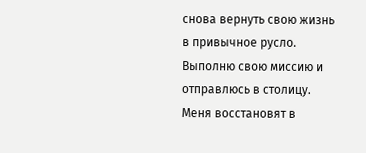снова вернуть свою жизнь в привычное русло. Выполню свою миссию и отправлюсь в столицу. Меня восстановят в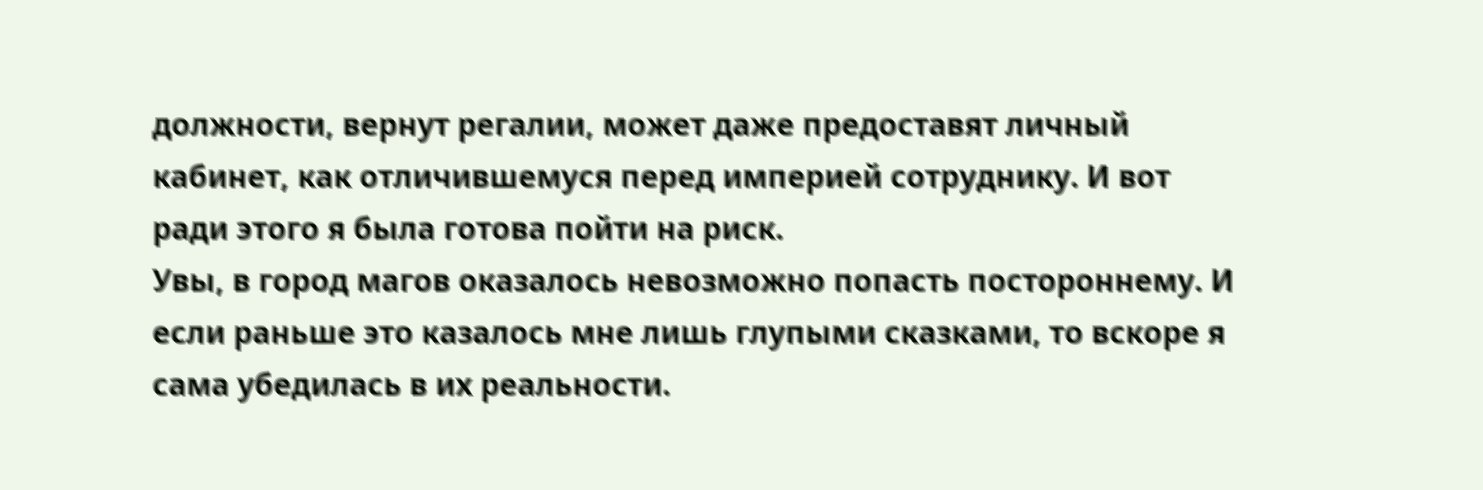должности, вернут регалии, может даже предоставят личный кабинет, как отличившемуся перед империей сотруднику. И вот ради этого я была готова пойти на риск.
Увы, в город магов оказалось невозможно попасть постороннему. И если раньше это казалось мне лишь глупыми сказками, то вскоре я сама убедилась в их реальности.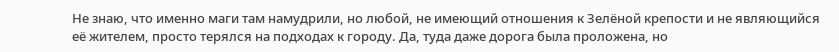Не знаю, что именно маги там намудрили, но любой, не имеющий отношения к Зелёной крепости и не являющийся её жителем, просто терялся на подходах к городу. Да, туда даже дорога была проложена, но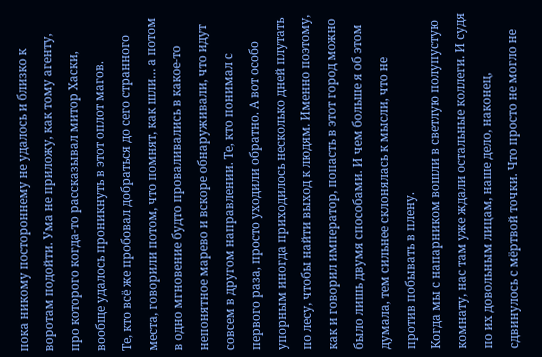пока никому постороннему не удалось и близко к воротам подойти. Ума не приложу, как тому агенту, про которого когда-то рассказывал митор Хаски, вообще удалось проникнуть в этот оплот магов.
Те, кто всё же пробовал добраться до сего странного места, говорили потом, что помнят, как шли… а потом в одно мгновение будто проваливались в какое-то непонятное марево и вскоре обнаруживали, что идут совсем в другом направлении. Те, кто понимал с первого раза, просто уходили обратно. А вот особо упорным иногда приходилось несколько дней плутать по лесу, чтобы найти выход к людям. Именно поэтому, как и говорил император, попасть в этот город можно было лишь двумя способами. И чем больше я об этом думала, тем сильнее склонялась к мысли, что не против побывать в плену.
Когда мы с напарником вошли в светлую полупустую комнату, нас там уже ждали остальные коллеги. И судя по их довольным лицам, наше дело, наконец, сдвинулось с мёртвой точки. Что просто не могло не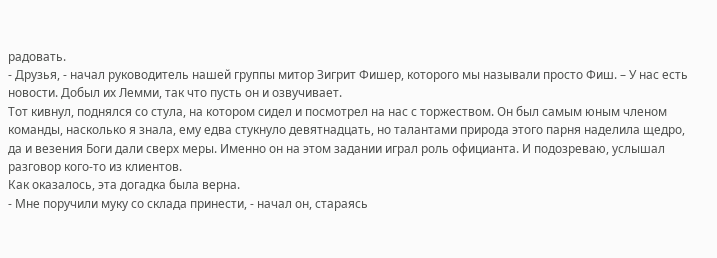радовать.
- Друзья, - начал руководитель нашей группы митор Зигрит Фишер, которого мы называли просто Фиш. – У нас есть новости. Добыл их Лемми, так что пусть он и озвучивает.
Тот кивнул, поднялся со стула, на котором сидел и посмотрел на нас с торжеством. Он был самым юным членом команды, насколько я знала, ему едва стукнуло девятнадцать, но талантами природа этого парня наделила щедро, да и везения Боги дали сверх меры. Именно он на этом задании играл роль официанта. И подозреваю, услышал разговор кого-то из клиентов.
Как оказалось, эта догадка была верна.
- Мне поручили муку со склада принести, - начал он, стараясь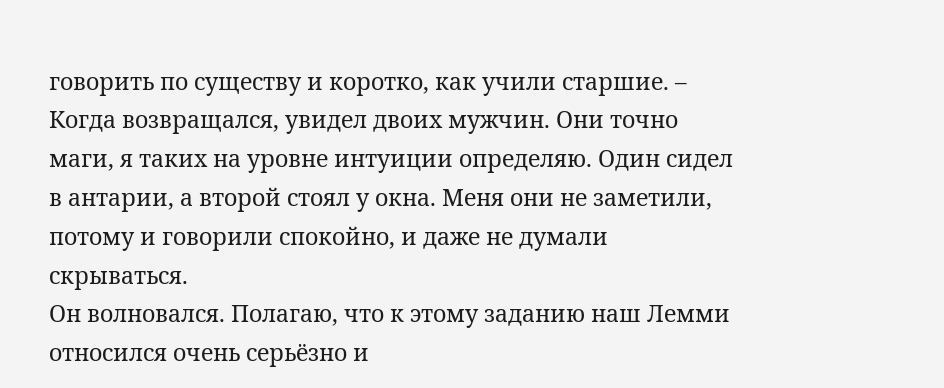говорить по существу и коротко, как учили старшие. – Когда возвращался, увидел двоих мужчин. Они точно маги, я таких на уровне интуиции определяю. Один сидел в антарии, а второй стоял у окна. Меня они не заметили, потому и говорили спокойно, и даже не думали скрываться.
Он волновался. Полагаю, что к этому заданию наш Лемми относился очень серьёзно и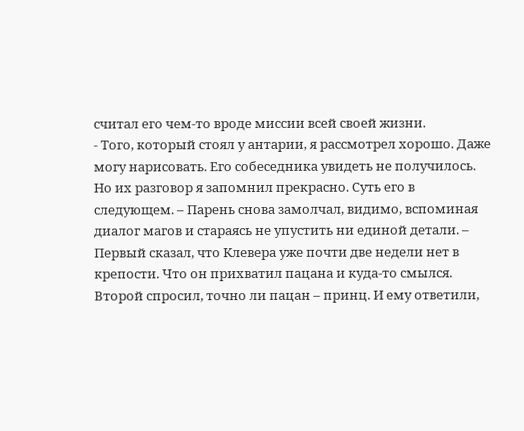считал его чем-то вроде миссии всей своей жизни.
- Того, который стоял у антарии, я рассмотрел хорошо. Даже могу нарисовать. Его собеседника увидеть не получилось. Но их разговор я запомнил прекрасно. Суть его в следующем. – Парень снова замолчал, видимо, вспоминая диалог магов и стараясь не упустить ни единой детали. – Первый сказал, что Клевера уже почти две недели нет в крепости. Что он прихватил пацана и куда-то смылся. Второй спросил, точно ли пацан – принц. И ему ответили,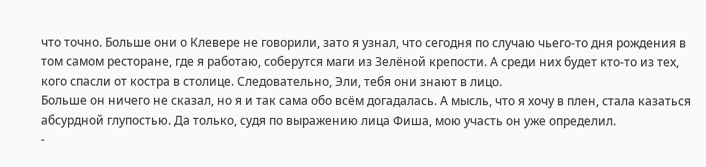что точно. Больше они о Клевере не говорили, зато я узнал, что сегодня по случаю чьего-то дня рождения в том самом ресторане, где я работаю, соберутся маги из Зелёной крепости. А среди них будет кто-то из тех, кого спасли от костра в столице. Следовательно, Эли, тебя они знают в лицо.
Больше он ничего не сказал, но я и так сама обо всём догадалась. А мысль, что я хочу в плен, стала казаться абсурдной глупостью. Да только, судя по выражению лица Фиша, мою участь он уже определил.
-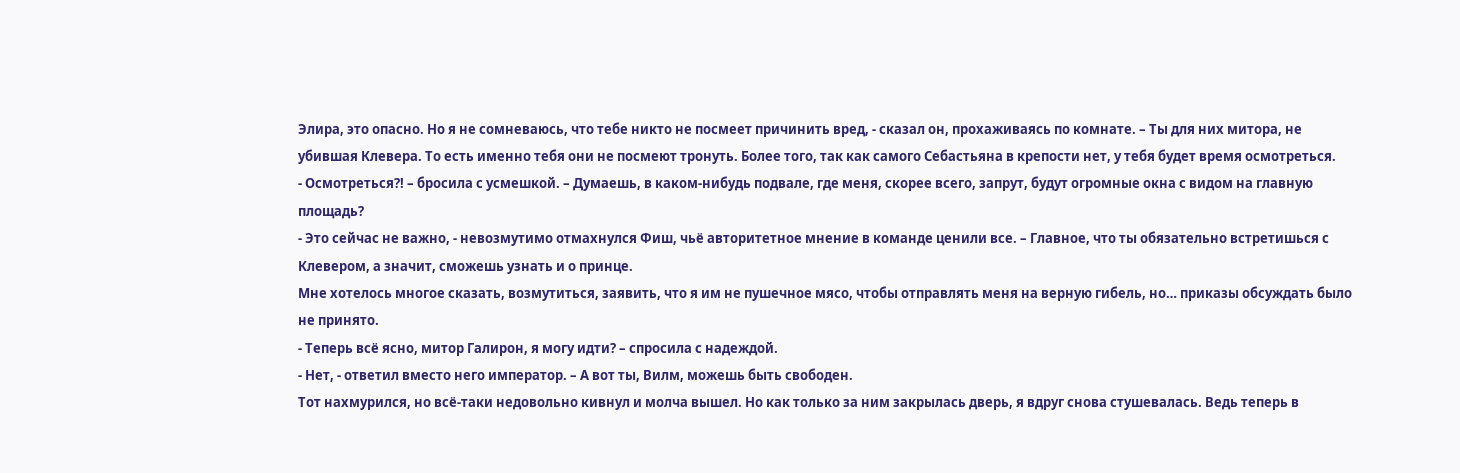Элира, это опасно. Но я не сомневаюсь, что тебе никто не посмеет причинить вред, - сказал он, прохаживаясь по комнате. – Ты для них митора, не убившая Клевера. То есть именно тебя они не посмеют тронуть. Более того, так как самого Себастьяна в крепости нет, у тебя будет время осмотреться.
- Осмотреться?! – бросила с усмешкой. – Думаешь, в каком-нибудь подвале, где меня, скорее всего, запрут, будут огромные окна с видом на главную площадь?
- Это сейчас не важно, - невозмутимо отмахнулся Фиш, чьё авторитетное мнение в команде ценили все. – Главное, что ты обязательно встретишься с Клевером, а значит, сможешь узнать и о принце.
Мне хотелось многое сказать, возмутиться, заявить, что я им не пушечное мясо, чтобы отправлять меня на верную гибель, но… приказы обсуждать было не принято.
- Теперь всё ясно, митор Галирон, я могу идти? – спросила с надеждой.
- Нет, - ответил вместо него император. – А вот ты, Вилм, можешь быть свободен.
Тот нахмурился, но всё-таки недовольно кивнул и молча вышел. Но как только за ним закрылась дверь, я вдруг снова стушевалась. Ведь теперь в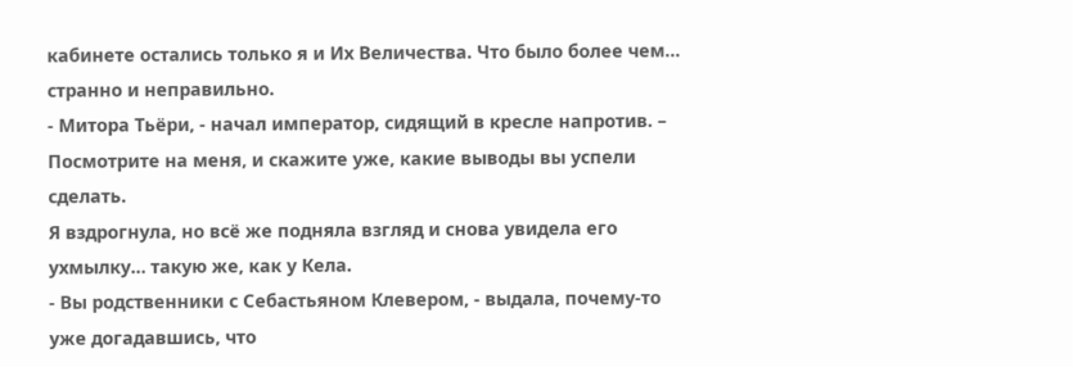кабинете остались только я и Их Величества. Что было более чем… странно и неправильно.
- Митора Тьёри, - начал император, сидящий в кресле напротив. – Посмотрите на меня, и скажите уже, какие выводы вы успели сделать.
Я вздрогнула, но всё же подняла взгляд и снова увидела его ухмылку… такую же, как у Кела.
- Вы родственники с Себастьяном Клевером, - выдала, почему-то уже догадавшись, что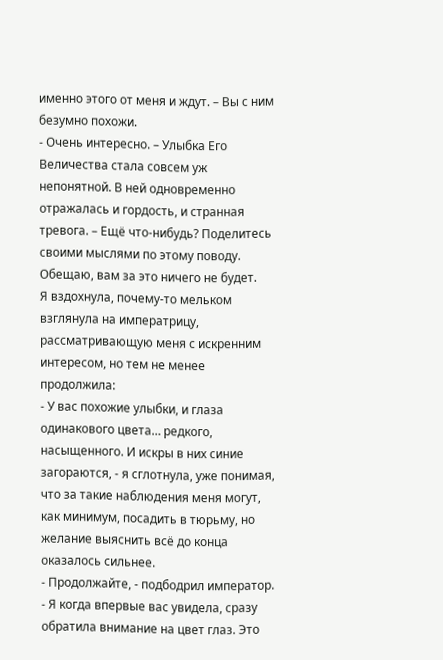именно этого от меня и ждут. – Вы с ним безумно похожи.
- Очень интересно. – Улыбка Его Величества стала совсем уж непонятной. В ней одновременно отражалась и гордость, и странная тревога. – Ещё что-нибудь? Поделитесь своими мыслями по этому поводу. Обещаю, вам за это ничего не будет.
Я вздохнула, почему-то мельком взглянула на императрицу, рассматривающую меня с искренним интересом, но тем не менее продолжила:
- У вас похожие улыбки, и глаза одинакового цвета… редкого, насыщенного. И искры в них синие загораются, - я сглотнула, уже понимая, что за такие наблюдения меня могут, как минимум, посадить в тюрьму, но желание выяснить всё до конца оказалось сильнее.
- Продолжайте, - подбодрил император.
- Я когда впервые вас увидела, сразу обратила внимание на цвет глаз. Это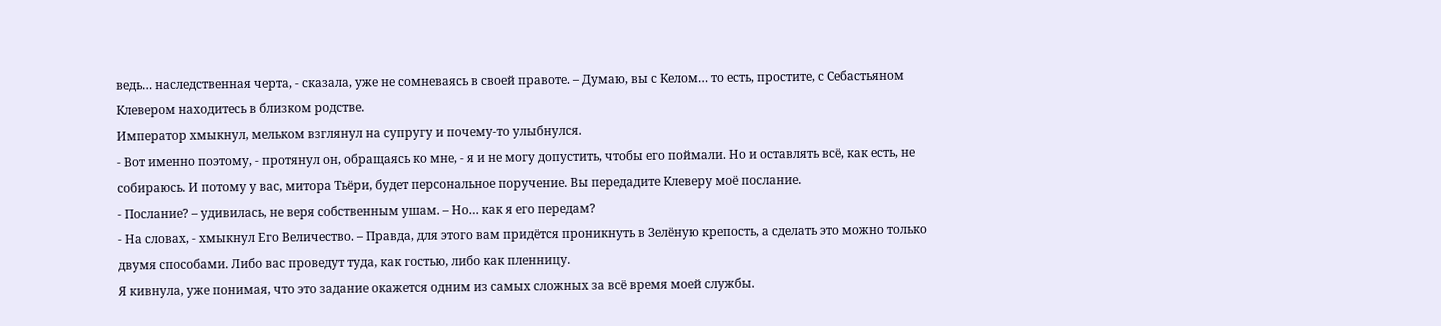ведь… наследственная черта, - сказала, уже не сомневаясь в своей правоте. – Думаю, вы с Келом… то есть, простите, с Себастьяном Клевером находитесь в близком родстве.
Император хмыкнул, мельком взглянул на супругу и почему-то улыбнулся.
- Вот именно поэтому, - протянул он, обращаясь ко мне, - я и не могу допустить, чтобы его поймали. Но и оставлять всё, как есть, не собираюсь. И потому у вас, митора Тьёри, будет персональное поручение. Вы передадите Клеверу моё послание.
- Послание? – удивилась, не веря собственным ушам. – Но… как я его передам?
- На словах, - хмыкнул Его Величество. – Правда, для этого вам придётся проникнуть в Зелёную крепость, а сделать это можно только двумя способами. Либо вас проведут туда, как гостью, либо как пленницу.
Я кивнула, уже понимая, что это задание окажется одним из самых сложных за всё время моей службы.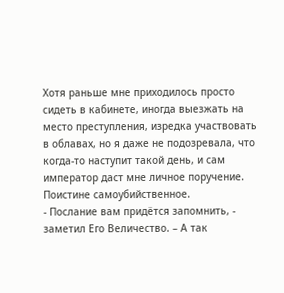Хотя раньше мне приходилось просто сидеть в кабинете, иногда выезжать на место преступления, изредка участвовать в облавах, но я даже не подозревала, что когда-то наступит такой день, и сам император даст мне личное поручение. Поистине самоубийственное.
- Послание вам придётся запомнить, - заметил Его Величество. – А так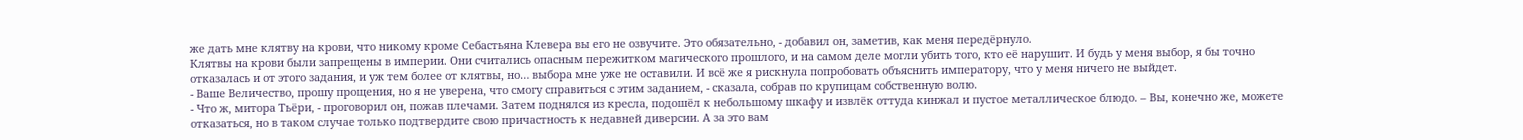же дать мне клятву на крови, что никому кроме Себастьяна Клевера вы его не озвучите. Это обязательно, - добавил он, заметив, как меня передёрнуло.
Клятвы на крови были запрещены в империи. Они считались опасным пережитком магического прошлого, и на самом деле могли убить того, кто её нарушит. И будь у меня выбор, я бы точно отказалась и от этого задания, и уж тем более от клятвы, но… выбора мне уже не оставили. И всё же я рискнула попробовать объяснить императору, что у меня ничего не выйдет.
- Ваше Величество, прошу прощения, но я не уверена, что смогу справиться с этим заданием, - сказала, собрав по крупицам собственную волю.
- Что ж, митора Тьёри, - проговорил он, пожав плечами. Затем поднялся из кресла, подошёл к небольшому шкафу и извлёк оттуда кинжал и пустое металлическое блюдо. – Вы, конечно же, можете отказаться, но в таком случае только подтвердите свою причастность к недавней диверсии. А за это вам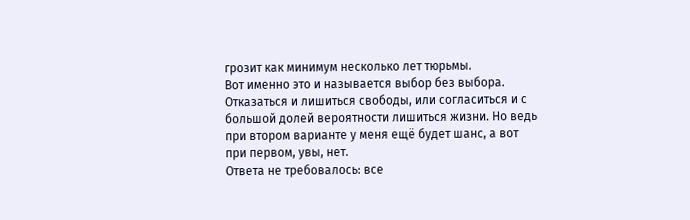грозит как минимум несколько лет тюрьмы.
Вот именно это и называется выбор без выбора. Отказаться и лишиться свободы, или согласиться и с большой долей вероятности лишиться жизни. Но ведь при втором варианте у меня ещё будет шанс, а вот при первом, увы, нет.
Ответа не требовалось: все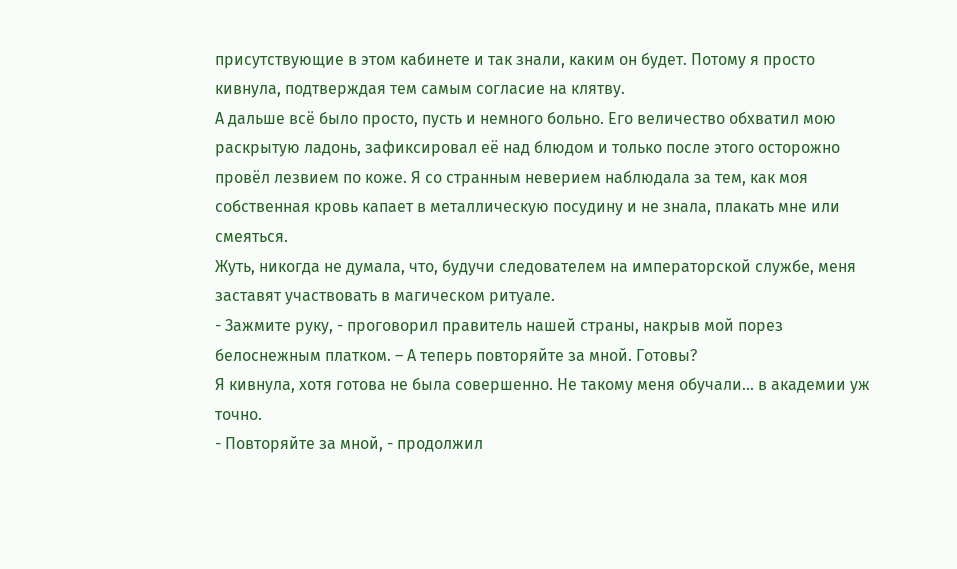присутствующие в этом кабинете и так знали, каким он будет. Потому я просто кивнула, подтверждая тем самым согласие на клятву.
А дальше всё было просто, пусть и немного больно. Его величество обхватил мою раскрытую ладонь, зафиксировал её над блюдом и только после этого осторожно провёл лезвием по коже. Я со странным неверием наблюдала за тем, как моя собственная кровь капает в металлическую посудину и не знала, плакать мне или смеяться.
Жуть, никогда не думала, что, будучи следователем на императорской службе, меня заставят участвовать в магическом ритуале.
- Зажмите руку, - проговорил правитель нашей страны, накрыв мой порез белоснежным платком. – А теперь повторяйте за мной. Готовы?
Я кивнула, хотя готова не была совершенно. Не такому меня обучали... в академии уж точно.
- Повторяйте за мной, - продолжил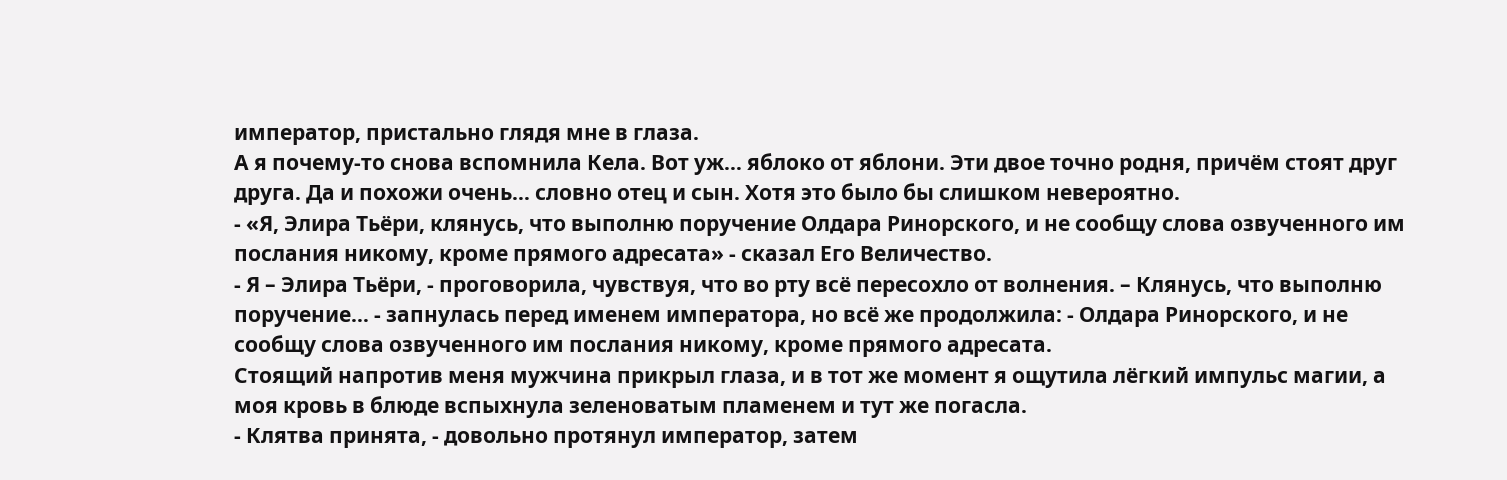император, пристально глядя мне в глаза.
А я почему-то снова вспомнила Кела. Вот уж… яблоко от яблони. Эти двое точно родня, причём стоят друг друга. Да и похожи очень… словно отец и сын. Хотя это было бы слишком невероятно.
- «Я, Элира Тьёри, клянусь, что выполню поручение Олдара Ринорского, и не сообщу слова озвученного им послания никому, кроме прямого адресата» - сказал Его Величество.
- Я – Элира Тьёри, - проговорила, чувствуя, что во рту всё пересохло от волнения. – Клянусь, что выполню поручение… - запнулась перед именем императора, но всё же продолжила: - Олдара Ринорского, и не сообщу слова озвученного им послания никому, кроме прямого адресата.
Стоящий напротив меня мужчина прикрыл глаза, и в тот же момент я ощутила лёгкий импульс магии, а моя кровь в блюде вспыхнула зеленоватым пламенем и тут же погасла.
- Клятва принята, - довольно протянул император, затем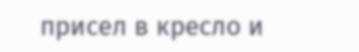присел в кресло и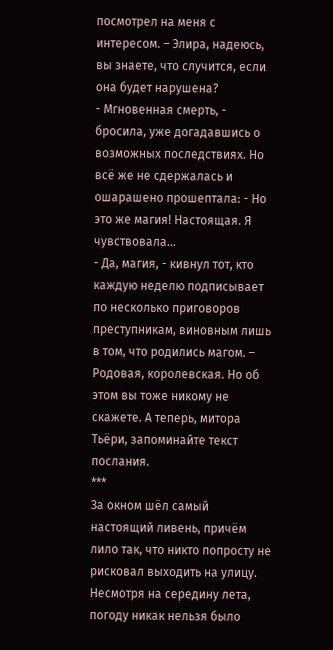посмотрел на меня с интересом. – Элира, надеюсь, вы знаете, что случится, если она будет нарушена?
- Мгновенная смерть, - бросила, уже догадавшись о возможных последствиях. Но всё же не сдержалась и ошарашено прошептала: - Но это же магия! Настоящая. Я чувствовала…
- Да, магия, - кивнул тот, кто каждую неделю подписывает по несколько приговоров преступникам, виновным лишь в том, что родились магом. – Родовая, королевская. Но об этом вы тоже никому не скажете. А теперь, митора Тьёри, запоминайте текст послания.
***
За окном шёл самый настоящий ливень, причём лило так, что никто попросту не рисковал выходить на улицу. Несмотря на середину лета, погоду никак нельзя было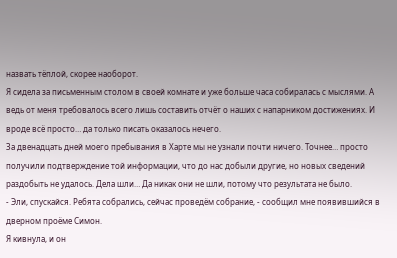назвать тёплой, скорее наоборот.
Я сидела за письменным столом в своей комнате и уже больше часа собиралась с мыслями. А ведь от меня требовалось всего лишь составить отчёт о наших с напарником достижениях. И вроде всё просто… да только писать оказалось нечего.
За двенадцать дней моего пребывания в Харте мы не узнали почти ничего. Точнее… просто получили подтверждение той информации, что до нас добыли другие, но новых сведений раздобыть не удалось. Дела шли… Да никак они не шли, потому что результата не было.
- Эли, спускайся. Ребята собрались, сейчас проведём собрание, - сообщил мне появившийся в дверном проёме Симон.
Я кивнула, и он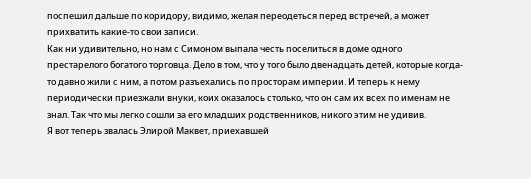поспешил дальше по коридору, видимо, желая переодеться перед встречей, а может прихватить какие-то свои записи.
Как ни удивительно, но нам с Симоном выпала честь поселиться в доме одного престарелого богатого торговца. Дело в том, что у того было двенадцать детей, которые когда-то давно жили с ним, а потом разъехались по просторам империи. И теперь к нему периодически приезжали внуки, коих оказалось столько, что он сам их всех по именам не знал. Так что мы легко сошли за его младших родственников, никого этим не удивив.
Я вот теперь звалась Элирой Маквет, приехавшей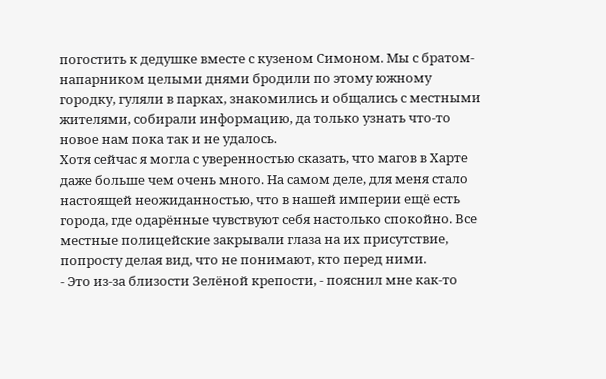погостить к дедушке вместе с кузеном Симоном. Мы с братом-напарником целыми днями бродили по этому южному городку, гуляли в парках, знакомились и общались с местными жителями, собирали информацию, да только узнать что-то новое нам пока так и не удалось.
Хотя сейчас я могла с уверенностью сказать, что магов в Харте даже больше чем очень много. На самом деле, для меня стало настоящей неожиданностью, что в нашей империи ещё есть города, где одарённые чувствуют себя настолько спокойно. Все местные полицейские закрывали глаза на их присутствие, попросту делая вид, что не понимают, кто перед ними.
- Это из-за близости Зелёной крепости, - пояснил мне как-то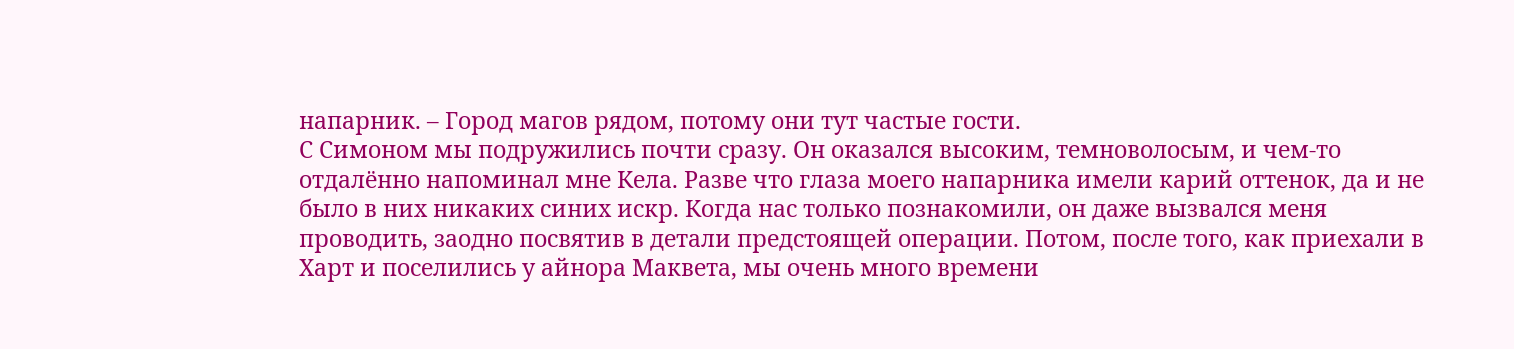напарник. – Город магов рядом, потому они тут частые гости.
С Симоном мы подружились почти сразу. Он оказался высоким, темноволосым, и чем-то отдалённо напоминал мне Кела. Разве что глаза моего напарника имели карий оттенок, да и не было в них никаких синих искр. Когда нас только познакомили, он даже вызвался меня проводить, заодно посвятив в детали предстоящей операции. Потом, после того, как приехали в Харт и поселились у айнора Маквета, мы очень много времени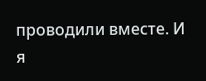проводили вместе. И я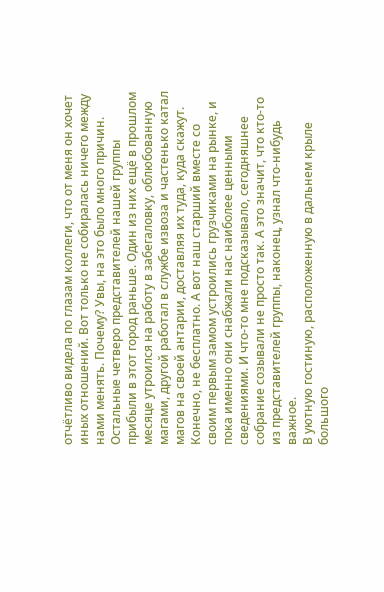отчётливо видела по глазам коллеги, что от меня он хочет иных отношений. Вот только не собиралась ничего между нами менять. Почему? Увы, на это было много причин.
Остальные четверо представителей нашей группы прибыли в этот город раньше. Один из них ещё в прошлом месяце утроился на работу в забегаловку, облюбованную магами, другой работал в службе извоза и частенько катал магов на своей антарии, доставляя их туда, куда скажут. Конечно, не бесплатно. А вот наш старший вместе со своим первым замом устроились грузчиками на рынке, и пока именно они снабжали нас наиболее ценными сведениями. И что-то мне подсказывало, сегодняшнее собрание созывали не просто так. А это значит, что кто-то из представителей группы, наконец, узнал что-нибудь важное.
В уютную гостиную, расположенную в дальнем крыле большого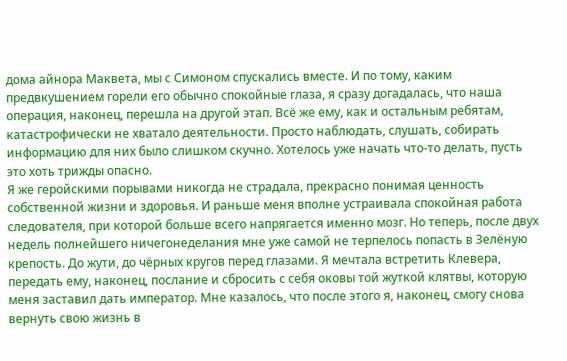дома айнора Маквета, мы с Симоном спускались вместе. И по тому, каким предвкушением горели его обычно спокойные глаза, я сразу догадалась, что наша операция, наконец, перешла на другой этап. Всё же ему, как и остальным ребятам, катастрофически не хватало деятельности. Просто наблюдать, слушать, собирать информацию для них было слишком скучно. Хотелось уже начать что-то делать, пусть это хоть трижды опасно.
Я же геройскими порывами никогда не страдала, прекрасно понимая ценность собственной жизни и здоровья. И раньше меня вполне устраивала спокойная работа следователя, при которой больше всего напрягается именно мозг. Но теперь, после двух недель полнейшего ничегонеделания мне уже самой не терпелось попасть в Зелёную крепость. До жути, до чёрных кругов перед глазами. Я мечтала встретить Клевера, передать ему, наконец, послание и сбросить с себя оковы той жуткой клятвы, которую меня заставил дать император. Мне казалось, что после этого я, наконец, смогу снова вернуть свою жизнь в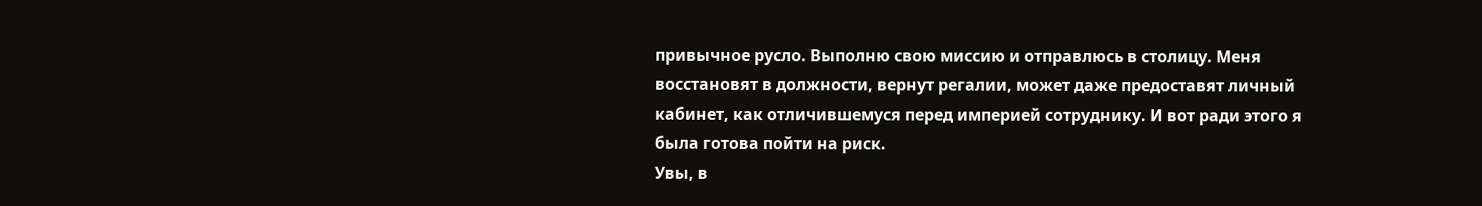привычное русло. Выполню свою миссию и отправлюсь в столицу. Меня восстановят в должности, вернут регалии, может даже предоставят личный кабинет, как отличившемуся перед империей сотруднику. И вот ради этого я была готова пойти на риск.
Увы, в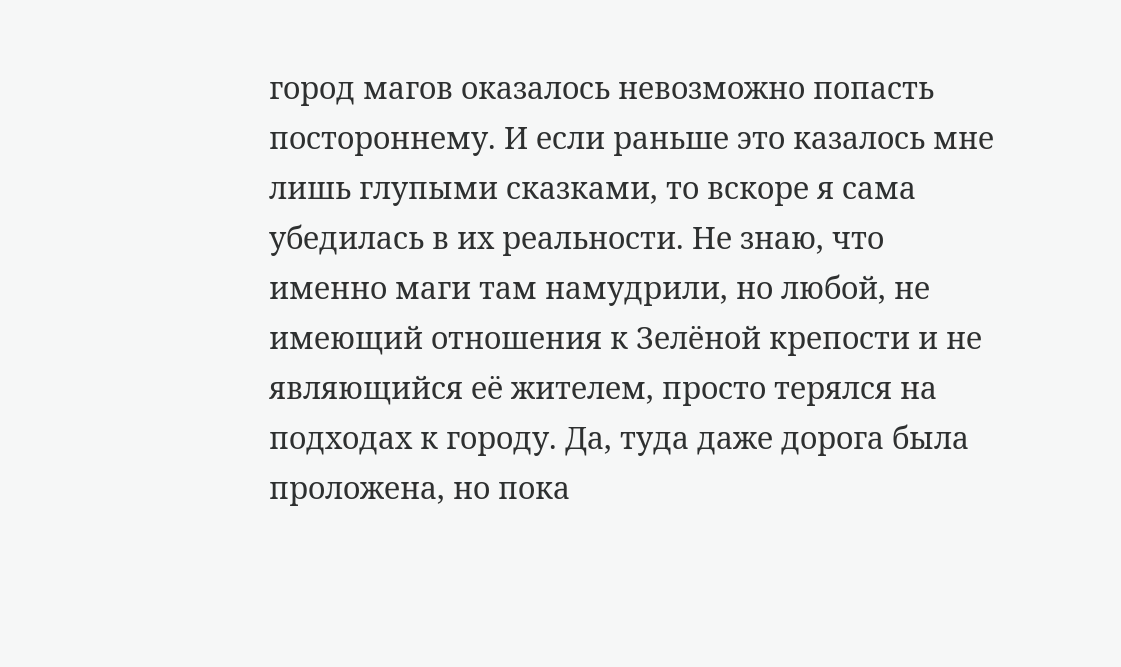город магов оказалось невозможно попасть постороннему. И если раньше это казалось мне лишь глупыми сказками, то вскоре я сама убедилась в их реальности. Не знаю, что именно маги там намудрили, но любой, не имеющий отношения к Зелёной крепости и не являющийся её жителем, просто терялся на подходах к городу. Да, туда даже дорога была проложена, но пока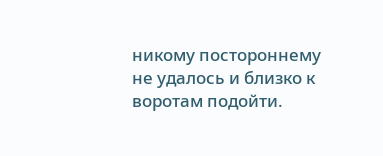никому постороннему не удалось и близко к воротам подойти.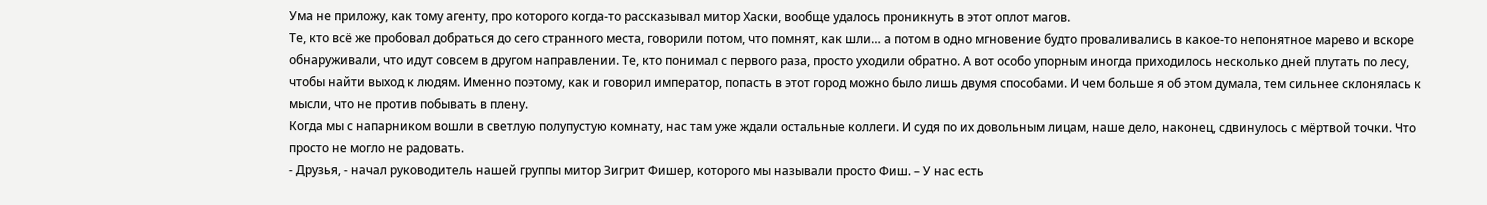Ума не приложу, как тому агенту, про которого когда-то рассказывал митор Хаски, вообще удалось проникнуть в этот оплот магов.
Те, кто всё же пробовал добраться до сего странного места, говорили потом, что помнят, как шли… а потом в одно мгновение будто проваливались в какое-то непонятное марево и вскоре обнаруживали, что идут совсем в другом направлении. Те, кто понимал с первого раза, просто уходили обратно. А вот особо упорным иногда приходилось несколько дней плутать по лесу, чтобы найти выход к людям. Именно поэтому, как и говорил император, попасть в этот город можно было лишь двумя способами. И чем больше я об этом думала, тем сильнее склонялась к мысли, что не против побывать в плену.
Когда мы с напарником вошли в светлую полупустую комнату, нас там уже ждали остальные коллеги. И судя по их довольным лицам, наше дело, наконец, сдвинулось с мёртвой точки. Что просто не могло не радовать.
- Друзья, - начал руководитель нашей группы митор Зигрит Фишер, которого мы называли просто Фиш. – У нас есть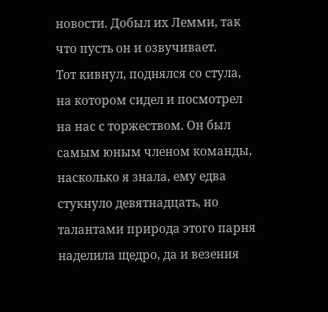новости. Добыл их Лемми, так что пусть он и озвучивает.
Тот кивнул, поднялся со стула, на котором сидел и посмотрел на нас с торжеством. Он был самым юным членом команды, насколько я знала, ему едва стукнуло девятнадцать, но талантами природа этого парня наделила щедро, да и везения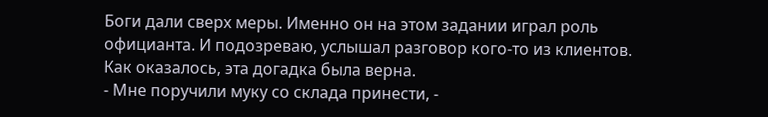Боги дали сверх меры. Именно он на этом задании играл роль официанта. И подозреваю, услышал разговор кого-то из клиентов.
Как оказалось, эта догадка была верна.
- Мне поручили муку со склада принести, -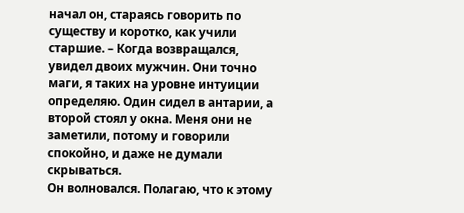начал он, стараясь говорить по существу и коротко, как учили старшие. – Когда возвращался, увидел двоих мужчин. Они точно маги, я таких на уровне интуиции определяю. Один сидел в антарии, а второй стоял у окна. Меня они не заметили, потому и говорили спокойно, и даже не думали скрываться.
Он волновался. Полагаю, что к этому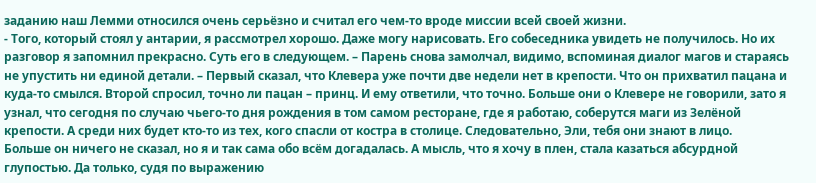заданию наш Лемми относился очень серьёзно и считал его чем-то вроде миссии всей своей жизни.
- Того, который стоял у антарии, я рассмотрел хорошо. Даже могу нарисовать. Его собеседника увидеть не получилось. Но их разговор я запомнил прекрасно. Суть его в следующем. – Парень снова замолчал, видимо, вспоминая диалог магов и стараясь не упустить ни единой детали. – Первый сказал, что Клевера уже почти две недели нет в крепости. Что он прихватил пацана и куда-то смылся. Второй спросил, точно ли пацан – принц. И ему ответили, что точно. Больше они о Клевере не говорили, зато я узнал, что сегодня по случаю чьего-то дня рождения в том самом ресторане, где я работаю, соберутся маги из Зелёной крепости. А среди них будет кто-то из тех, кого спасли от костра в столице. Следовательно, Эли, тебя они знают в лицо.
Больше он ничего не сказал, но я и так сама обо всём догадалась. А мысль, что я хочу в плен, стала казаться абсурдной глупостью. Да только, судя по выражению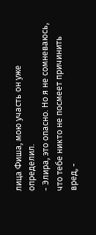лица Фиша, мою участь он уже определил.
- Элира, это опасно. Но я не сомневаюсь, что тебе никто не посмеет причинить вред, -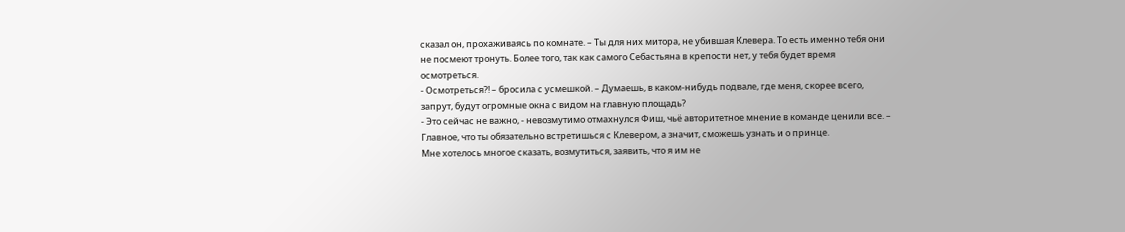сказал он, прохаживаясь по комнате. – Ты для них митора, не убившая Клевера. То есть именно тебя они не посмеют тронуть. Более того, так как самого Себастьяна в крепости нет, у тебя будет время осмотреться.
- Осмотреться?! – бросила с усмешкой. – Думаешь, в каком-нибудь подвале, где меня, скорее всего, запрут, будут огромные окна с видом на главную площадь?
- Это сейчас не важно, - невозмутимо отмахнулся Фиш, чьё авторитетное мнение в команде ценили все. – Главное, что ты обязательно встретишься с Клевером, а значит, сможешь узнать и о принце.
Мне хотелось многое сказать, возмутиться, заявить, что я им не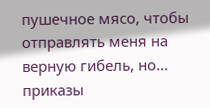пушечное мясо, чтобы отправлять меня на верную гибель, но… приказы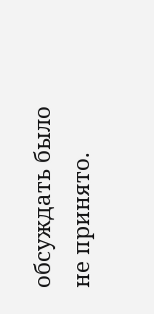обсуждать было не принято.